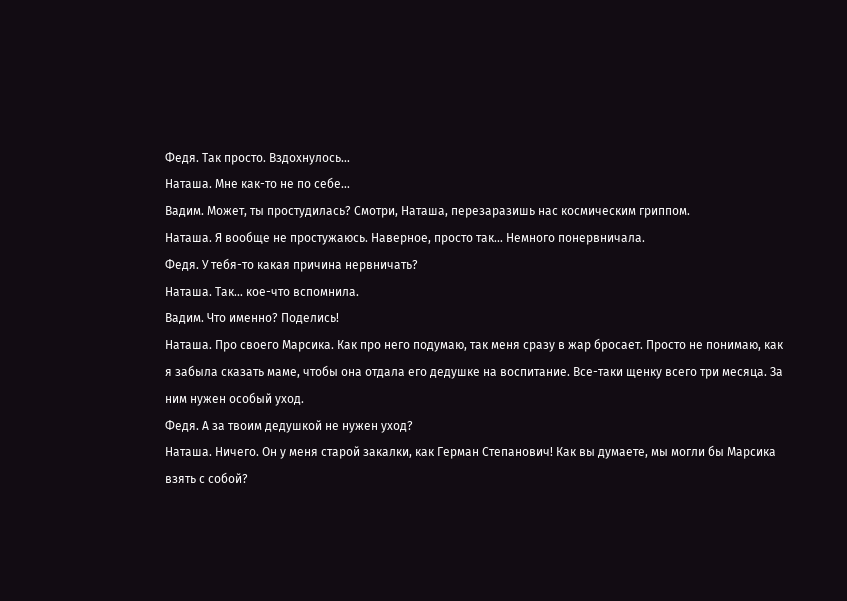Федя. Так просто. Вздохнулось…
Наташа. Мне как-то не по себе…
Вадим. Может, ты простудилась? Смотри, Наташа, перезаразишь нас космическим гриппом.
Наташа. Я вообще не простужаюсь. Наверное, просто так… Немного понервничала.
Федя. У тебя-то какая причина нервничать?
Наташа. Так… кое-что вспомнила.
Вадим. Что именно? Поделись!
Наташа. Про своего Марсика. Как про него подумаю, так меня сразу в жар бросает. Просто не понимаю, как я забыла сказать маме, чтобы она отдала его дедушке на воспитание. Все-таки щенку всего три месяца. За ним нужен особый уход.
Федя. А за твоим дедушкой не нужен уход?
Наташа. Ничего. Он у меня старой закалки, как Герман Степанович! Как вы думаете, мы могли бы Марсика взять с собой?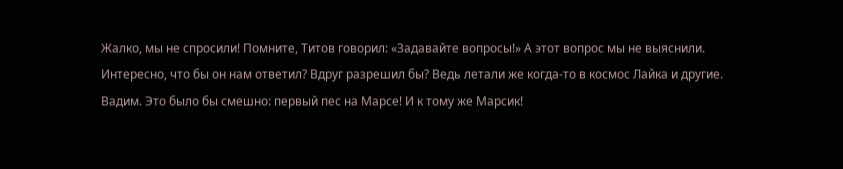Жалко, мы не спросили! Помните, Титов говорил: «Задавайте вопросы!» А этот вопрос мы не выяснили. Интересно, что бы он нам ответил? Вдруг разрешил бы? Ведь летали же когда-то в космос Лайка и другие.
Вадим. Это было бы смешно: первый пес на Марсе! И к тому же Марсик!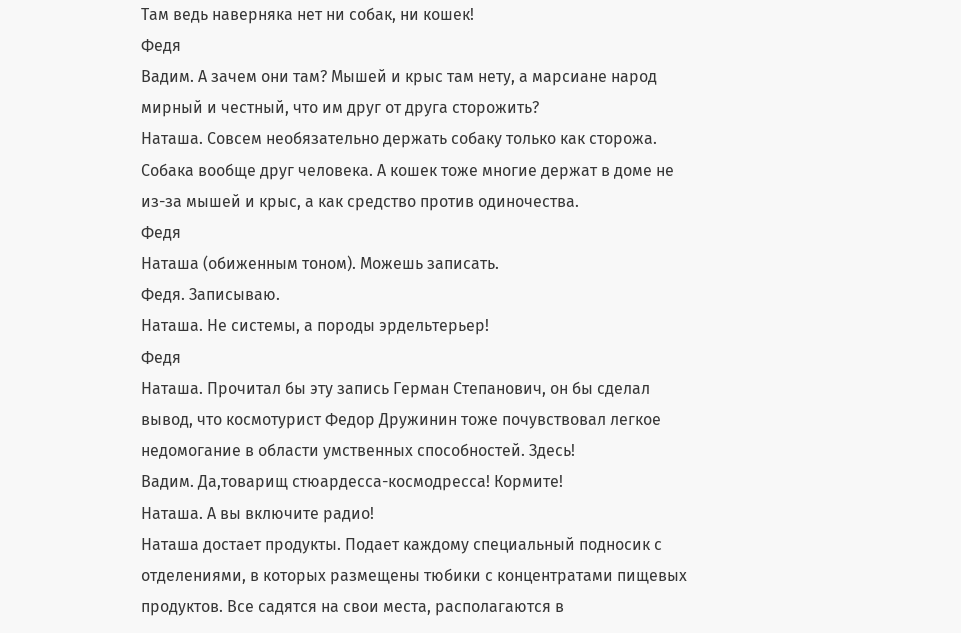Там ведь наверняка нет ни собак, ни кошек!
Федя
Вадим. А зачем они там? Мышей и крыс там нету, а марсиане народ мирный и честный, что им друг от друга сторожить?
Наташа. Совсем необязательно держать собаку только как сторожа. Собака вообще друг человека. А кошек тоже многие держат в доме не из-за мышей и крыс, а как средство против одиночества.
Федя
Наташа (обиженным тоном). Можешь записать.
Федя. Записываю.
Наташа. Не системы, а породы эрдельтерьер!
Федя
Наташа. Прочитал бы эту запись Герман Степанович, он бы сделал вывод, что космотурист Федор Дружинин тоже почувствовал легкое недомогание в области умственных способностей. Здесь!
Вадим. Да,товарищ стюардесса-космодресса! Кормите!
Наташа. А вы включите радио!
Наташа достает продукты. Подает каждому специальный подносик с отделениями, в которых размещены тюбики с концентратами пищевых продуктов. Все садятся на свои места, располагаются в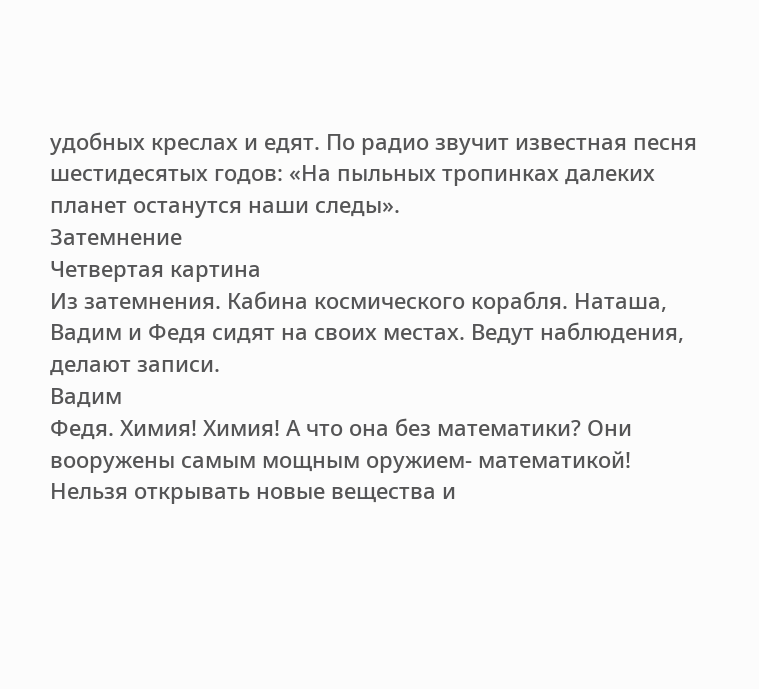удобных креслах и едят. По радио звучит известная песня шестидесятых годов: «На пыльных тропинках далеких планет останутся наши следы».
Затемнение
Четвертая картина
Из затемнения. Кабина космического корабля. Наташа, Вадим и Федя сидят на своих местах. Ведут наблюдения, делают записи.
Вадим
Федя. Химия! Химия! А что она без математики? Они вооружены самым мощным оружием- математикой! Нельзя открывать новые вещества и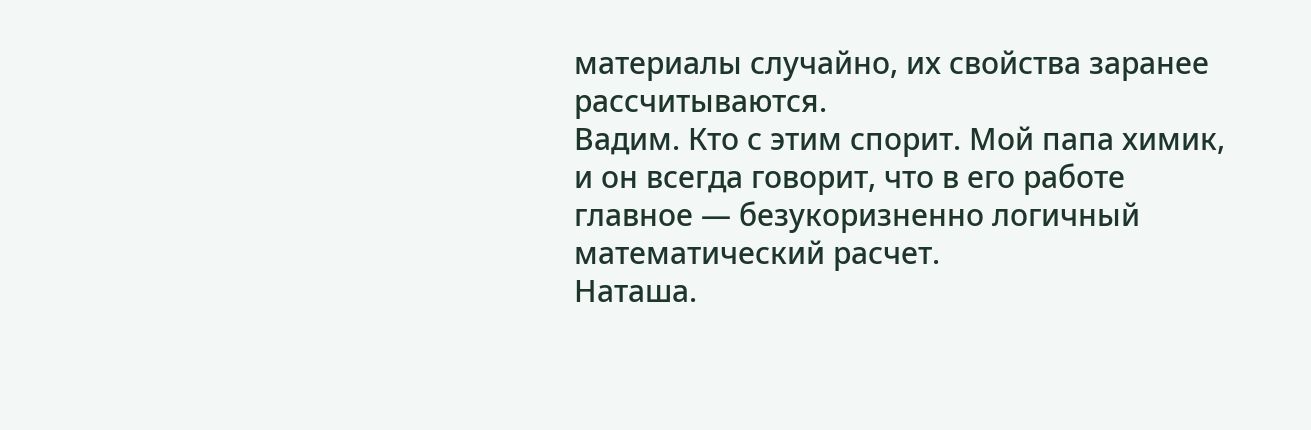материалы случайно, их свойства заранее рассчитываются.
Вадим. Кто с этим спорит. Мой папа химик, и он всегда говорит, что в его работе главное — безукоризненно логичный математический расчет.
Наташа.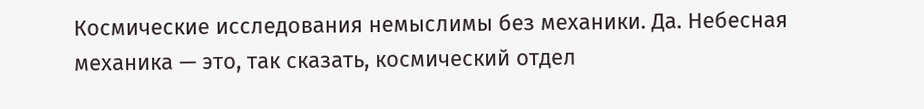Космические исследования немыслимы без механики. Да. Небесная механика — это, так сказать, космический отдел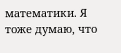математики. Я тоже думаю, что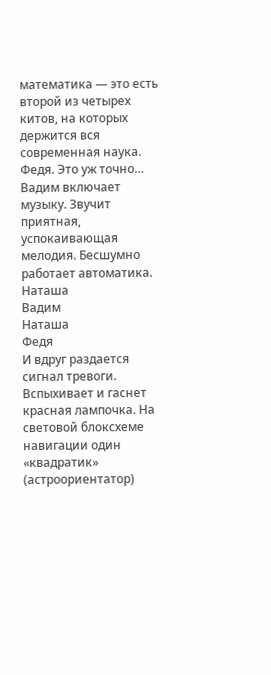математика — это есть второй из четырех китов, на которых держится вся современная наука.
Федя. Это уж точно…
Вадим включает музыку. Звучит приятная, успокаивающая мелодия. Бесшумно работает автоматика.
Наташа
Вадим
Наташа
Федя
И вдруг раздается сигнал тревоги. Вспыхивает и гаснет красная лампочка. На световой блоксхеме навигации один «квадратик» (астроориентатор)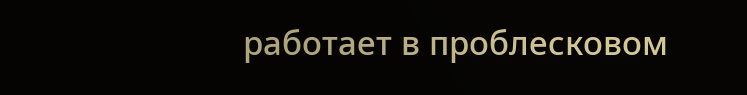работает в проблесковом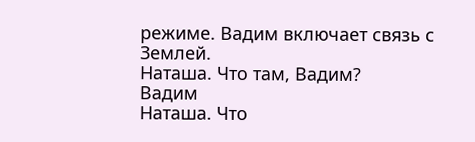режиме. Вадим включает связь с Землей.
Наташа. Что там, Вадим?
Вадим
Наташа. Что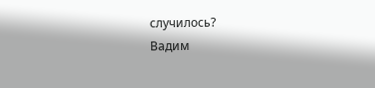случилось?
Вадим